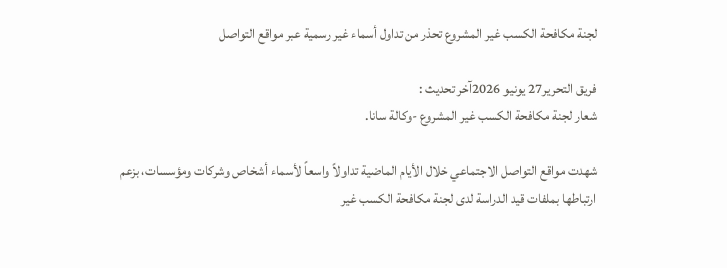لجنة مكافحة الكسب غير المشروع تحذر من تداول أسماء غير رسمية عبر مواقع التواصل

فريق التحرير27 يونيو 2026آخر تحديث :
شعار لجنة مكافحة الكسب غير المشروع -وكالة سانا.

شهدت مواقع التواصل الاجتماعي خلال الأيام الماضية تداولاً واسعاً لأسماء أشخاص وشركات ومؤسسات، بزعم ارتباطها بملفات قيد الدراسة لدى لجنة مكافحة الكسب غير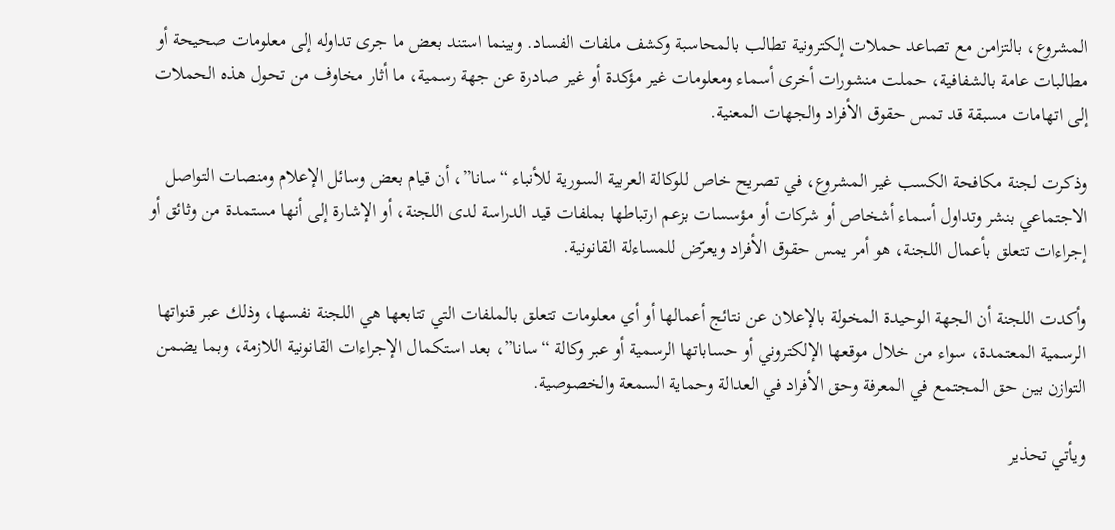المشروع، بالتزامن مع تصاعد حملات إلكترونية تطالب بالمحاسبة وكشف ملفات الفساد. وبينما استند بعض ما جرى تداوله إلى معلومات صحيحة أو مطالبات عامة بالشفافية، حملت منشورات أخرى أسماء ومعلومات غير مؤكدة أو غير صادرة عن جهة رسمية، ما أثار مخاوف من تحول هذه الحملات إلى اتهامات مسبقة قد تمس حقوق الأفراد والجهات المعنية.

وذكرت لجنة مكافحة الكسب غير المشروع، في تصريح خاص للوكالة العربية السورية للأنباء “سانا”، أن قيام بعض وسائل الإعلام ومنصات التواصل الاجتماعي بنشر وتداول أسماء أشخاص أو شركات أو مؤسسات بزعم ارتباطها بملفات قيد الدراسة لدى اللجنة، أو الإشارة إلى أنها مستمدة من وثائق أو إجراءات تتعلق بأعمال اللجنة، هو أمر يمس حقوق الأفراد ويعرّض للمساءلة القانونية.

وأكدت اللجنة أن الجهة الوحيدة المخولة بالإعلان عن نتائج أعمالها أو أي معلومات تتعلق بالملفات التي تتابعها هي اللجنة نفسها، وذلك عبر قنواتها الرسمية المعتمدة، سواء من خلال موقعها الإلكتروني أو حساباتها الرسمية أو عبر وكالة “سانا”، بعد استكمال الإجراءات القانونية اللازمة، وبما يضمن التوازن بين حق المجتمع في المعرفة وحق الأفراد في العدالة وحماية السمعة والخصوصية.

ويأتي تحذير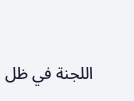اللجنة في ظل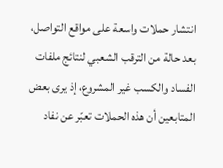انتشار حملات واسعة على مواقع التواصل، بعد حالة من الترقب الشعبي لنتائج ملفات الفساد والكسب غير المشروع، إذ يرى بعض المتابعين أن هذه الحملات تعبّر عن نفاد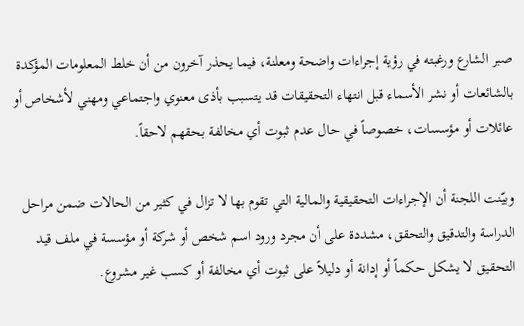صبر الشارع ورغبته في رؤية إجراءات واضحة ومعلنة، فيما يحذر آخرون من أن خلط المعلومات المؤكدة بالشائعات أو نشر الأسماء قبل انتهاء التحقيقات قد يتسبب بأذى معنوي واجتماعي ومهني لأشخاص أو عائلات أو مؤسسات، خصوصاً في حال عدم ثبوت أي مخالفة بحقهم لاحقاً.

وبيّنت اللجنة أن الإجراءات التحقيقية والمالية التي تقوم بها لا تزال في كثير من الحالات ضمن مراحل الدراسة والتدقيق والتحقق، مشددة على أن مجرد ورود اسم شخص أو شركة أو مؤسسة في ملف قيد التحقيق لا يشكل حكماً أو إدانة أو دليلاً على ثبوت أي مخالفة أو كسب غير مشروع.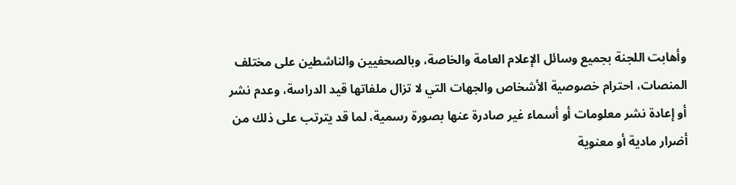وأهابت اللجنة بجميع وسائل الإعلام العامة والخاصة، وبالصحفيين والناشطين على مختلف المنصات، احترام خصوصية الأشخاص والجهات التي لا تزال ملفاتها قيد الدراسة، وعدم نشر أو إعادة نشر معلومات أو أسماء غير صادرة عنها بصورة رسمية، لما قد يترتب على ذلك من أضرار مادية أو معنوية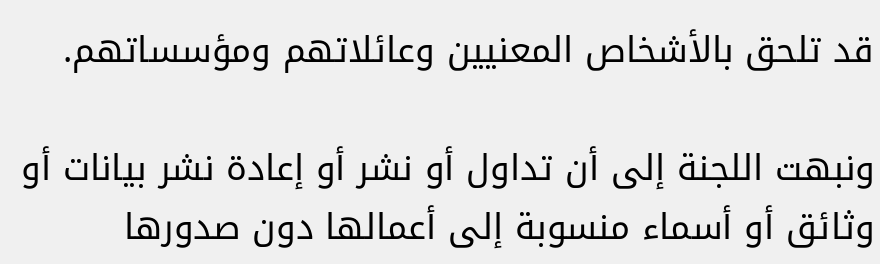قد تلحق بالأشخاص المعنيين وعائلاتهم ومؤسساتهم.

ونبهت اللجنة إلى أن تداول أو نشر أو إعادة نشر بيانات أو وثائق أو أسماء منسوبة إلى أعمالها دون صدورها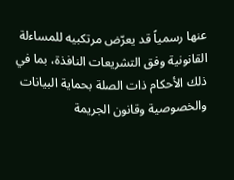عنها رسمياً قد يعرّض مرتكبيه للمساءلة القانونية وفق التشريعات النافذة، بما في ذلك الأحكام ذات الصلة بحماية البيانات والخصوصية وقانون الجريمة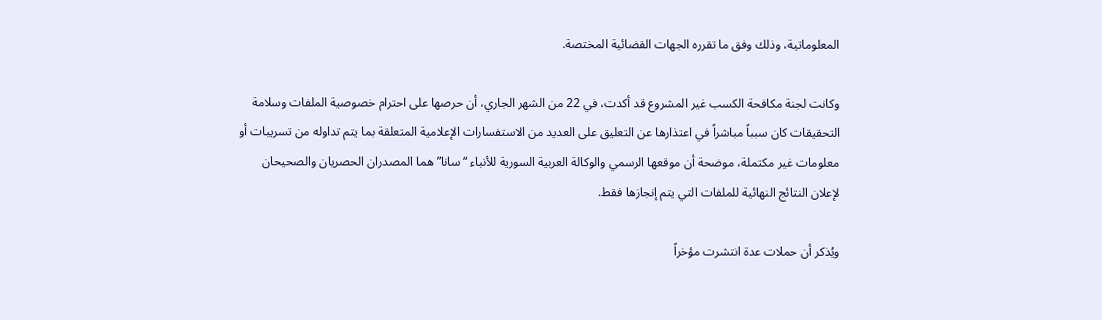المعلوماتية، وذلك وفق ما تقرره الجهات القضائية المختصة.

وكانت لجنة مكافحة الكسب غير المشروع قد أكدت، في 22 من الشهر الجاري، أن حرصها على احترام خصوصية الملفات وسلامة التحقيقات كان سبباً مباشراً في اعتذارها عن التعليق على العديد من الاستفسارات الإعلامية المتعلقة بما يتم تداوله من تسريبات أو معلومات غير مكتملة، موضحة أن موقعها الرسمي والوكالة العربية السورية للأنباء “سانا” هما المصدران الحصريان والصحيحان لإعلان النتائج النهائية للملفات التي يتم إنجازها فقط.

ويُذكر أن حملات عدة انتشرت مؤخراً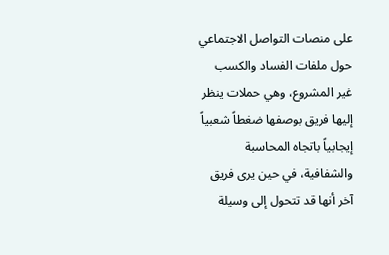على منصات التواصل الاجتماعي حول ملفات الفساد والكسب غير المشروع، وهي حملات ينظر إليها فريق بوصفها ضغطاً شعبياً إيجابياً باتجاه المحاسبة والشفافية، في حين يرى فريق آخر أنها قد تتحول إلى وسيلة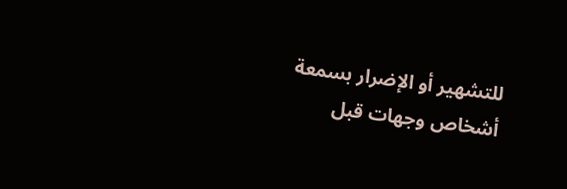للتشهير أو الإضرار بسمعة أشخاص وجهات قبل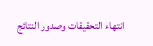انتهاء التحقيقات وصدور النتائج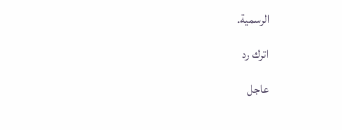الرسمية.

اترك رد

عاجل